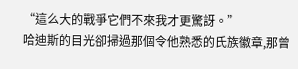“這么大的戰爭它們不來我才更驚訝。”
哈迪斯的目光卻掃過那個令他熟悉的氏族徽章,那曾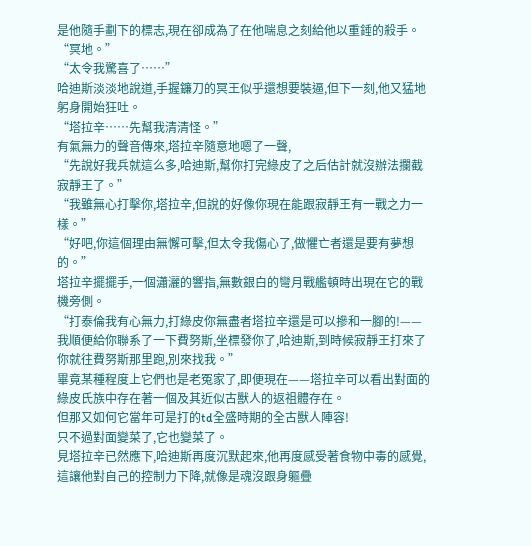是他隨手劃下的標志,現在卻成為了在他喘息之刻給他以重錘的殺手。
“冥地。”
“太令我驚喜了……”
哈迪斯淡淡地說道,手握鐮刀的冥王似乎還想要裝逼,但下一刻,他又猛地躬身開始狂吐。
“塔拉辛……先幫我清清怪。”
有氣無力的聲音傳來,塔拉辛隨意地嗯了一聲,
“先說好我兵就這么多,哈迪斯,幫你打完綠皮了之后估計就沒辦法攔截寂靜王了。”
“我雖無心打擊你,塔拉辛,但說的好像你現在能跟寂靜王有一戰之力一樣。”
“好吧,你這個理由無懈可擊,但太令我傷心了,做懼亡者還是要有夢想的。”
塔拉辛擺擺手,一個瀟灑的響指,無數銀白的彎月戰艦頓時出現在它的戰機旁側。
“打泰倫我有心無力,打綠皮你無盡者塔拉辛還是可以摻和一腳的!——我順便給你聯系了一下費努斯,坐標發你了,哈迪斯,到時候寂靜王打來了你就往費努斯那里跑,別來找我。”
畢竟某種程度上它們也是老冤家了,即便現在——塔拉辛可以看出對面的綠皮氏族中存在著一個及其近似古獸人的返祖體存在。
但那又如何它當年可是打的td全盛時期的全古獸人陣容!
只不過對面變菜了,它也變菜了。
見塔拉辛已然應下,哈迪斯再度沉默起來,他再度感受著食物中毒的感覺,這讓他對自己的控制力下降,就像是魂沒跟身軀疊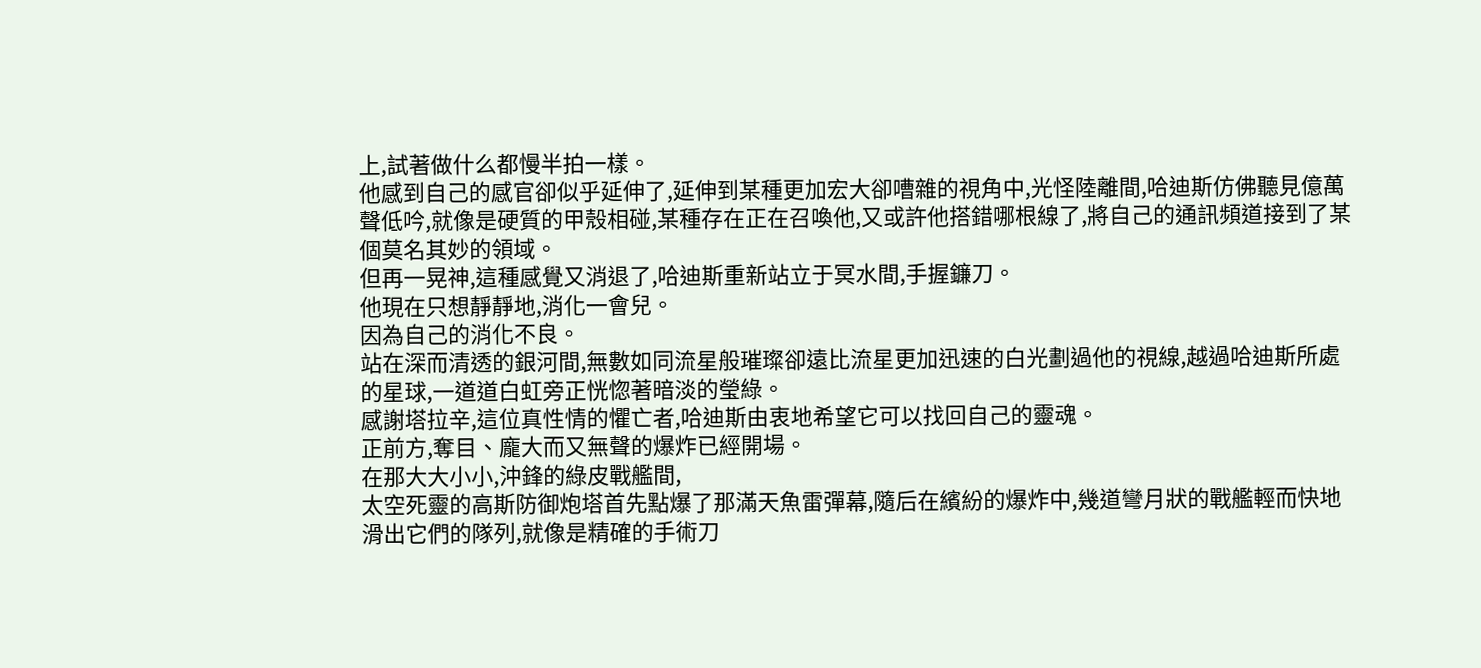上,試著做什么都慢半拍一樣。
他感到自己的感官卻似乎延伸了,延伸到某種更加宏大卻嘈雜的視角中,光怪陸離間,哈迪斯仿佛聽見億萬聲低吟,就像是硬質的甲殼相碰,某種存在正在召喚他,又或許他搭錯哪根線了,將自己的通訊頻道接到了某個莫名其妙的領域。
但再一晃神,這種感覺又消退了,哈迪斯重新站立于冥水間,手握鐮刀。
他現在只想靜靜地,消化一會兒。
因為自己的消化不良。
站在深而清透的銀河間,無數如同流星般璀璨卻遠比流星更加迅速的白光劃過他的視線,越過哈迪斯所處的星球,一道道白虹旁正恍惚著暗淡的瑩綠。
感謝塔拉辛,這位真性情的懼亡者,哈迪斯由衷地希望它可以找回自己的靈魂。
正前方,奪目、龐大而又無聲的爆炸已經開場。
在那大大小小,沖鋒的綠皮戰艦間,
太空死靈的高斯防御炮塔首先點爆了那滿天魚雷彈幕,隨后在繽紛的爆炸中,幾道彎月狀的戰艦輕而快地滑出它們的隊列,就像是精確的手術刀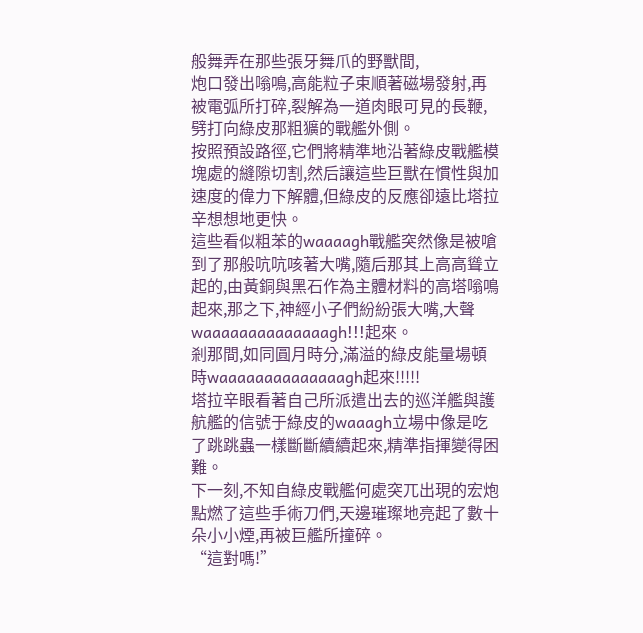般舞弄在那些張牙舞爪的野獸間,
炮口發出嗡鳴,高能粒子束順著磁場發射,再被電弧所打碎,裂解為一道肉眼可見的長鞭,劈打向綠皮那粗獷的戰艦外側。
按照預設路徑,它們將精準地沿著綠皮戰艦模塊處的縫隙切割,然后讓這些巨獸在慣性與加速度的偉力下解體,但綠皮的反應卻遠比塔拉辛想想地更快。
這些看似粗苯的waaaagh戰艦突然像是被嗆到了那般吭吭咳著大嘴,隨后那其上高高聳立起的,由黃銅與黑石作為主體材料的高塔嗡鳴起來,那之下,神經小子們紛紛張大嘴,大聲waaaaaaaaaaaaaagh!!!起來。
剎那間,如同圓月時分,滿溢的綠皮能量場頓時waaaaaaaaaaaaaagh起來!!!!!
塔拉辛眼看著自己所派遣出去的巡洋艦與護航艦的信號于綠皮的waaagh立場中像是吃了跳跳蟲一樣斷斷續續起來,精準指揮變得困難。
下一刻,不知自綠皮戰艦何處突兀出現的宏炮點燃了這些手術刀們,天邊璀璨地亮起了數十朵小小煙,再被巨艦所撞碎。
“這對嗎!”